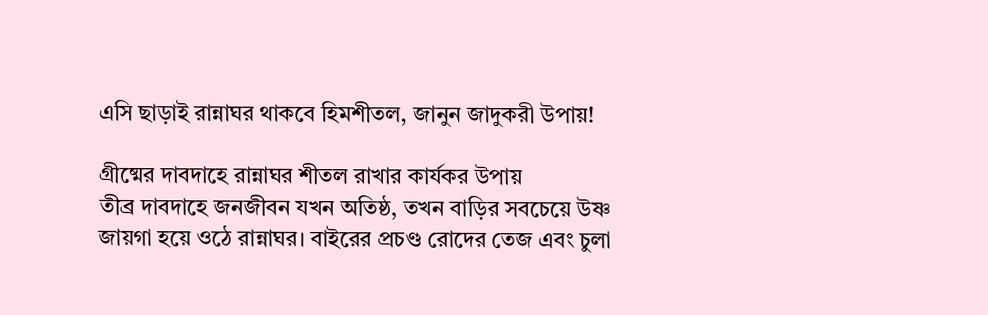এসি ছাড়াই রান্নাঘর থাকবে হিমশীতল, জানুন জাদুকরী উপায়!

গ্রীষ্মের দাবদাহে রান্নাঘর শীতল রাখার কার্যকর উপায়
তীব্র দাবদাহে জনজীবন যখন অতিষ্ঠ, তখন বাড়ির সবচেয়ে উষ্ণ জায়গা হয়ে ওঠে রান্নাঘর। বাইরের প্রচণ্ড রোদের তেজ এবং চুলা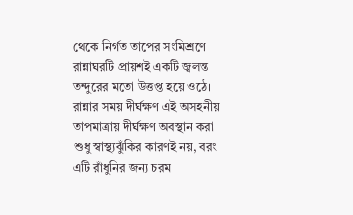থেকে নির্গত তাপের সংমিশ্রণে রান্নাঘরটি প্রায়শই একটি জ্বলন্ত তন্দুরের মতো উত্তপ্ত হয়ে ওঠে। রান্নার সময় দীর্ঘক্ষণ এই অসহনীয় তাপমাত্রায় দীর্ঘক্ষণ অবস্থান করা শুধু স্বাস্থ্যঝুঁকির কারণই নয়, বরং এটি রাঁধুনির জন্য চরম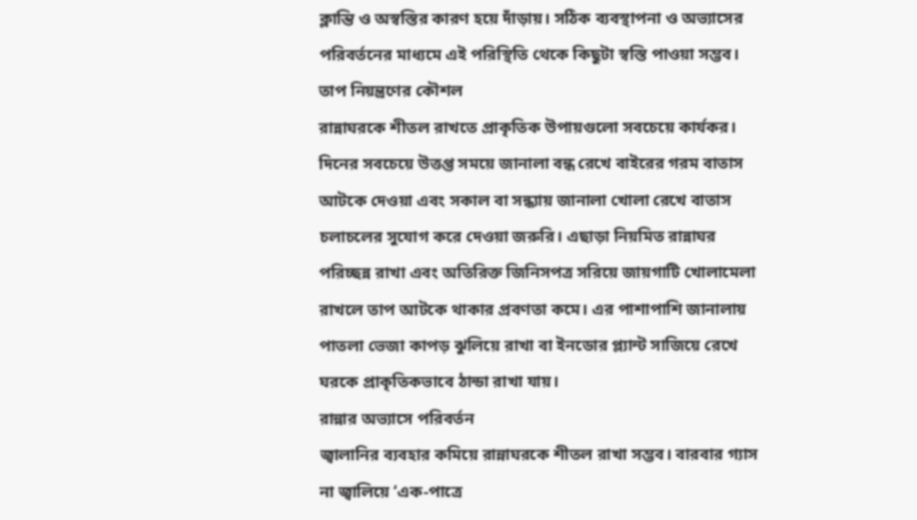ক্লান্তি ও অস্বস্তির কারণ হয়ে দাঁড়ায়। সঠিক ব্যবস্থাপনা ও অভ্যাসের পরিবর্তনের মাধ্যমে এই পরিস্থিতি থেকে কিছুটা স্বস্তি পাওয়া সম্ভব।
তাপ নিয়ন্ত্রণের কৌশল
রান্নাঘরকে শীতল রাখতে প্রাকৃতিক উপায়গুলো সবচেয়ে কার্যকর। দিনের সবচেয়ে উত্তপ্ত সময়ে জানালা বন্ধ রেখে বাইরের গরম বাতাস আটকে দেওয়া এবং সকাল বা সন্ধ্যায় জানালা খোলা রেখে বাতাস চলাচলের সুযোগ করে দেওয়া জরুরি। এছাড়া নিয়মিত রান্নাঘর পরিচ্ছন্ন রাখা এবং অতিরিক্ত জিনিসপত্র সরিয়ে জায়গাটি খোলামেলা রাখলে তাপ আটকে থাকার প্রবণতা কমে। এর পাশাপাশি জানালায় পাতলা ভেজা কাপড় ঝুলিয়ে রাখা বা ইনডোর প্ল্যান্ট সাজিয়ে রেখে ঘরকে প্রাকৃতিকভাবে ঠান্ডা রাখা যায়।
রান্নার অভ্যাসে পরিবর্তন
জ্বালানির ব্যবহার কমিয়ে রান্নাঘরকে শীতল রাখা সম্ভব। বারবার গ্যাস না জ্বালিয়ে ‘এক-পাত্রে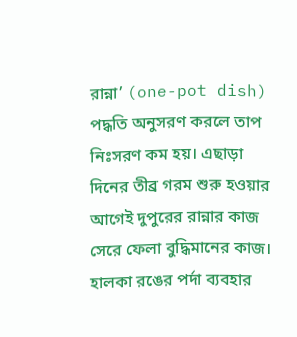রান্না’ (one-pot dish) পদ্ধতি অনুসরণ করলে তাপ নিঃসরণ কম হয়। এছাড়া দিনের তীব্র গরম শুরু হওয়ার আগেই দুপুরের রান্নার কাজ সেরে ফেলা বুদ্ধিমানের কাজ। হালকা রঙের পর্দা ব্যবহার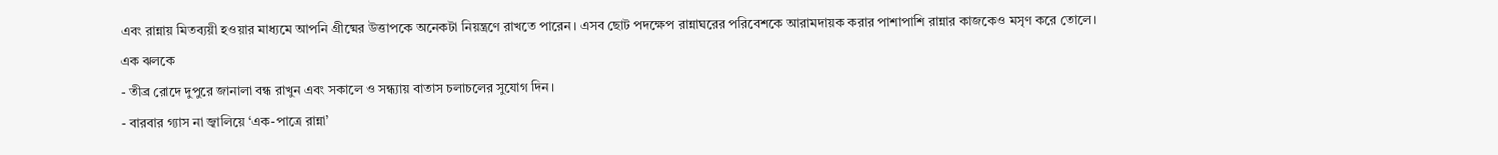এবং রান্নায় মিতব্যয়ী হওয়ার মাধ্যমে আপনি গ্রীষ্মের উত্তাপকে অনেকটা নিয়ন্ত্রণে রাখতে পারেন। এসব ছোট পদক্ষেপ রান্নাঘরের পরিবেশকে আরামদায়ক করার পাশাপাশি রান্নার কাজকেও মসৃণ করে তোলে।
এক ঝলকে
- তীব্র রোদে দুপুরে জানালা বন্ধ রাখুন এবং সকালে ও সন্ধ্যায় বাতাস চলাচলের সুযোগ দিন।
- বারবার গ্যাস না জ্বালিয়ে ‘এক-পাত্রে রান্না’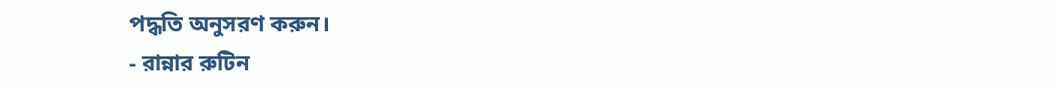পদ্ধতি অনুসরণ করুন।
- রান্নার রুটিন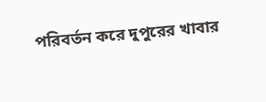পরিবর্তন করে দুপুরের খাবার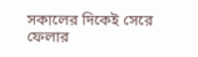সকালের দিকেই সেরে ফেলার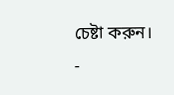চেষ্টা করুন।
-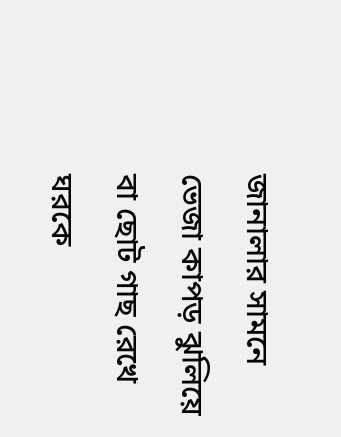জানালার সামনে ভেজা কাপড় ঝুলিয়ে বা ছোট গাছ রেখে ঘরকে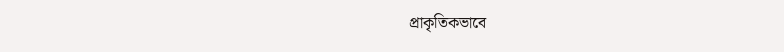প্রাকৃতিকভাবে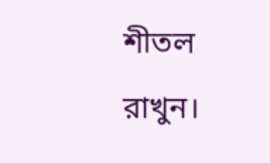শীতল রাখুন।